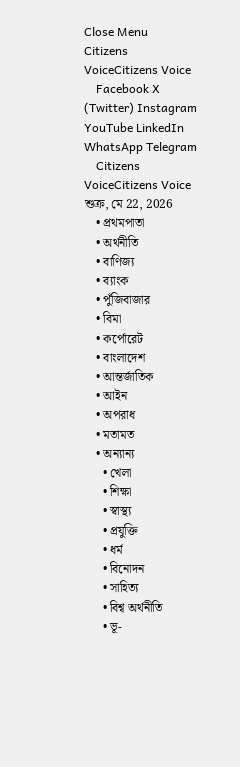Close Menu
Citizens VoiceCitizens Voice
    Facebook X (Twitter) Instagram YouTube LinkedIn WhatsApp Telegram
    Citizens VoiceCitizens Voice শুক্র, মে 22, 2026
    • প্রথমপাতা
    • অর্থনীতি
    • বাণিজ্য
    • ব্যাংক
    • পুঁজিবাজার
    • বিমা
    • কর্পোরেট
    • বাংলাদেশ
    • আন্তর্জাতিক
    • আইন
    • অপরাধ
    • মতামত
    • অন্যান্য
      • খেলা
      • শিক্ষা
      • স্বাস্থ্য
      • প্রযুক্তি
      • ধর্ম
      • বিনোদন
      • সাহিত্য
      • বিশ্ব অর্থনীতি
      • ভূ-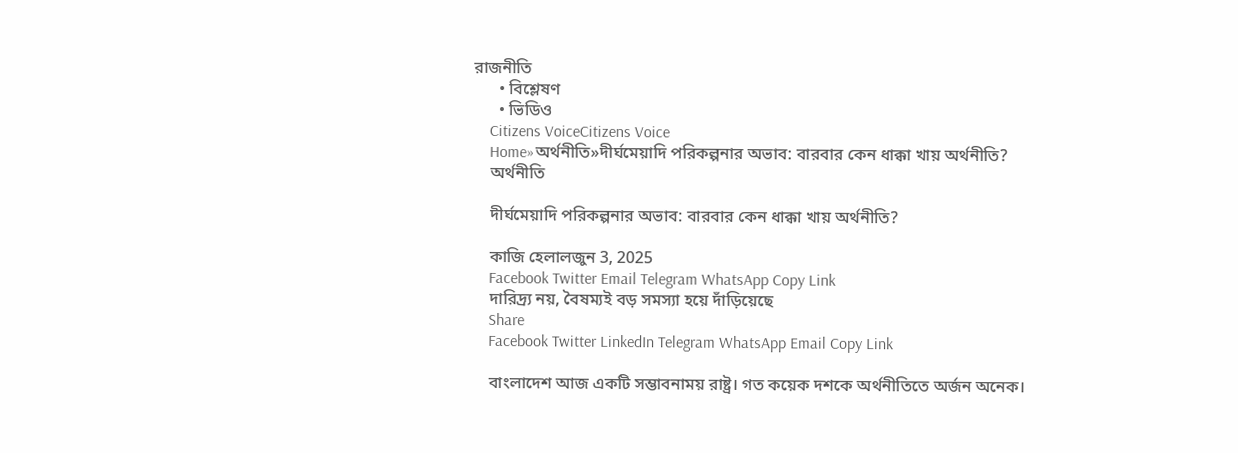রাজনীতি
      • বিশ্লেষণ
      • ভিডিও
    Citizens VoiceCitizens Voice
    Home»অর্থনীতি»দীর্ঘমেয়াদি পরিকল্পনার অভাব: বারবার কেন ধাক্কা খায় অর্থনীতি?
    অর্থনীতি

    দীর্ঘমেয়াদি পরিকল্পনার অভাব: বারবার কেন ধাক্কা খায় অর্থনীতি?

    কাজি হেলালজুন 3, 2025
    Facebook Twitter Email Telegram WhatsApp Copy Link
    দারিদ্র্য নয়, বৈষম্যই বড় সমস্যা হয়ে দাঁড়িয়েছে
    Share
    Facebook Twitter LinkedIn Telegram WhatsApp Email Copy Link

    বাংলাদেশ আজ একটি সম্ভাবনাময় রাষ্ট্র। গত কয়েক দশকে অর্থনীতিতে অর্জন অনেক।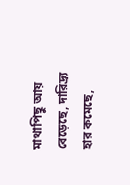মাথাপিছু আয় বেড়েছে, দারিদ্র্য হার কমেছে,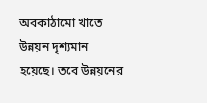অবকাঠামো খাতে উন্নয়ন দৃশ্যমান হয়েছে। তবে উন্নয়নের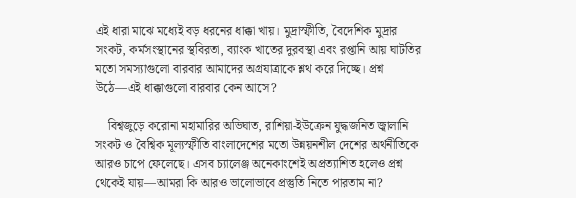এই ধারা মাঝে মধ্যেই বড় ধরনের ধাক্কা খায়। মুদ্রাস্ফীতি, বৈদেশিক মুদ্রার সংকট, কর্মসংস্থানের স্থবিরতা, ব্যাংক খাতের দুরবস্থা এবং রপ্তানি আয় ঘাটতির মতো সমস্যাগুলো বারবার আমাদের অগ্রযাত্রাকে শ্লথ করে দিচ্ছে। প্রশ্ন উঠে—এই ধাক্কাগুলো বারবার কেন আসে?

    বিশ্বজুড়ে করোনা মহামারির অভিঘাত, রাশিয়া-ইউক্রেন যুদ্ধজনিত জ্বালানি সংকট ও বৈশ্বিক মূল্যস্ফীতি বাংলাদেশের মতো উন্নয়নশীল দেশের অর্থনীতিকে আরও চাপে ফেলেছে। এসব চ্যালেঞ্জ অনেকাংশেই অপ্রত্যাশিত হলেও প্রশ্ন থেকেই যায়—আমরা কি আরও ভালোভাবে প্রস্তুতি নিতে পারতাম না?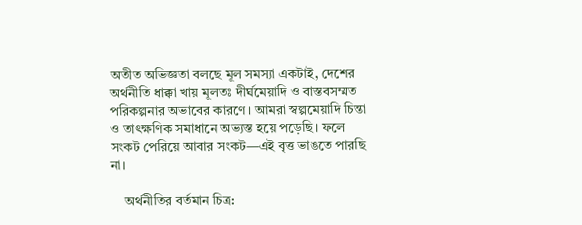অতীত অভিজ্ঞতা বলছে মূল সমস্যা একটাই, দেশের অর্থনীতি ধাক্কা খায় মূলতঃ দীর্ঘমেয়াদি ও বাস্তবসম্মত পরিকল্পনার অভাবের কারণে। আমরা স্বল্পমেয়াদি চিন্তা ও তাৎক্ষণিক সমাধানে অভ্যস্ত হয়ে পড়েছি। ফলে সংকট পেরিয়ে আবার সংকট—এই বৃত্ত ভাঙতে পারছি না।

    অর্থনীতির বর্তমান চিত্র: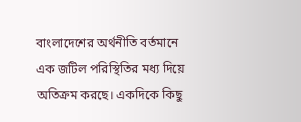বাংলাদেশের অর্থনীতি বর্তমানে এক জটিল পরিস্থিতির মধ্য দিয়ে অতিক্রম করছে। একদিকে কিছু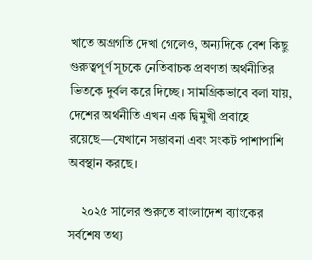খাতে অগ্রগতি দেখা গেলেও, অন্যদিকে বেশ কিছু গুরুত্বপূর্ণ সূচকে নেতিবাচক প্রবণতা অর্থনীতির ভিতকে দুর্বল করে দিচ্ছে। সামগ্রিকভাবে বলা যায়, দেশের অর্থনীতি এখন এক দ্বিমুখী প্রবাহে রয়েছে—যেখানে সম্ভাবনা এবং সংকট পাশাপাশি অবস্থান করছে।

    ২০২৫ সালের শুরুতে বাংলাদেশ ব্যাংকের সর্বশেষ তথ্য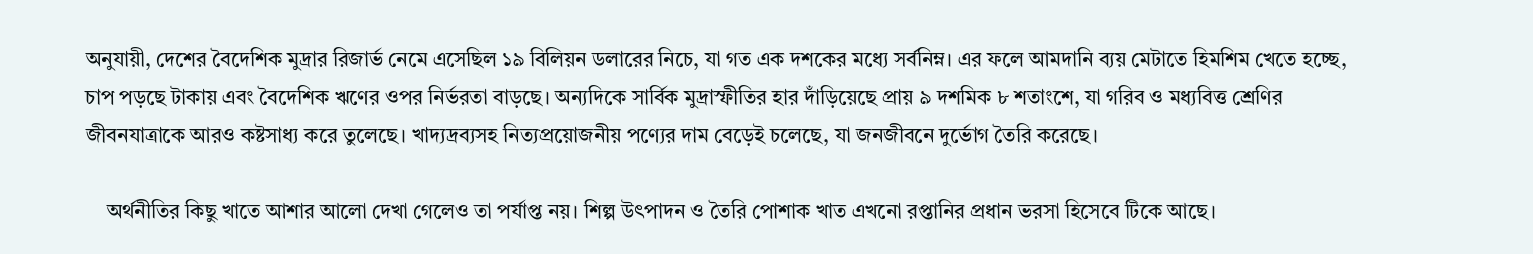অনুযায়ী, দেশের বৈদেশিক মুদ্রার রিজার্ভ নেমে এসেছিল ১৯ বিলিয়ন ডলারের নিচে, যা গত এক দশকের মধ্যে সর্বনিম্ন। এর ফলে আমদানি ব্যয় মেটাতে হিমশিম খেতে হচ্ছে, চাপ পড়ছে টাকায় এবং বৈদেশিক ঋণের ওপর নির্ভরতা বাড়ছে। অন্যদিকে সার্বিক মুদ্রাস্ফীতির হার দাঁড়িয়েছে প্রায় ৯ দশমিক ৮ শতাংশে, যা গরিব ও মধ্যবিত্ত শ্রেণির জীবনযাত্রাকে আরও কষ্টসাধ্য করে তুলেছে। খাদ্যদ্রব্যসহ নিত্যপ্রয়োজনীয় পণ্যের দাম বেড়েই চলেছে, যা জনজীবনে দুর্ভোগ তৈরি করেছে।

    অর্থনীতির কিছু খাতে আশার আলো দেখা গেলেও তা পর্যাপ্ত নয়। শিল্প উৎপাদন ও তৈরি পোশাক খাত এখনো রপ্তানির প্রধান ভরসা হিসেবে টিকে আছে।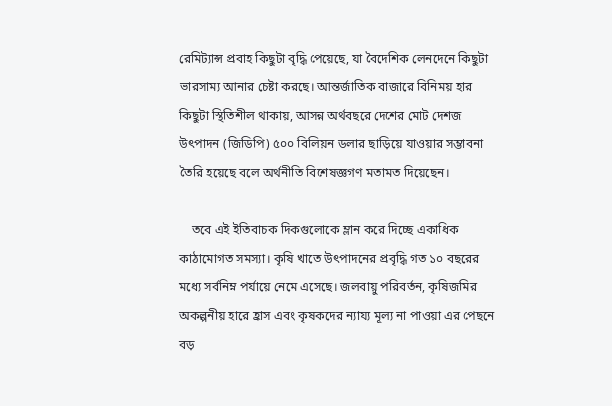রেমিট্যান্স প্রবাহ কিছুটা বৃদ্ধি পেয়েছে, যা বৈদেশিক লেনদেনে কিছুটা ভারসাম্য আনার চেষ্টা করছে। আন্তর্জাতিক বাজারে বিনিময় হার কিছুটা স্থিতিশীল থাকায়, আসন্ন অর্থবছরে দেশের মোট দেশজ উৎপাদন (জিডিপি) ৫০০ বিলিয়ন ডলার ছাড়িয়ে যাওয়ার সম্ভাবনা তৈরি হয়েছে বলে অর্থনীতি বিশেষজ্ঞগণ মতামত দিয়েছেন।

    তবে এই ইতিবাচক দিকগুলোকে ম্লান করে দিচ্ছে একাধিক কাঠামোগত সমস্যা। কৃষি খাতে উৎপাদনের প্রবৃদ্ধি গত ১০ বছরের মধ্যে সর্বনিম্ন পর্যায়ে নেমে এসেছে। জলবায়ু পরিবর্তন, কৃষিজমির অকল্পনীয় হারে হ্রাস এবং কৃষকদের ন্যায্য মূল্য না পাওয়া এর পেছনে বড়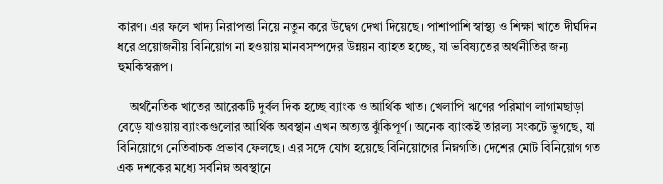কারণ। এর ফলে খাদ্য নিরাপত্তা নিয়ে নতুন করে উদ্বেগ দেখা দিয়েছে। পাশাপাশি স্বাস্থ্য ও শিক্ষা খাতে দীর্ঘদিন ধরে প্রয়োজনীয় বিনিয়োগ না হওয়ায় মানবসম্পদের উন্নয়ন ব্যাহত হচ্ছে, যা ভবিষ্যতের অর্থনীতির জন্য হুমকিস্বরূপ।

    অর্থনৈতিক খাতের আরেকটি দুর্বল দিক হচ্ছে ব্যাংক ও আর্থিক খাত। খেলাপি ঋণের পরিমাণ লাগামছাড়া বেড়ে যাওয়ায় ব্যাংকগুলোর আর্থিক অবস্থান এখন অত্যন্ত ঝুঁকিপূর্ণ। অনেক ব্যাংকই তারল্য সংকটে ভুগছে, যা বিনিয়োগে নেতিবাচক প্রভাব ফেলছে। এর সঙ্গে যোগ হয়েছে বিনিয়োগের নিম্নগতি। দেশের মোট বিনিয়োগ গত এক দশকের মধ্যে সর্বনিম্ন অবস্থানে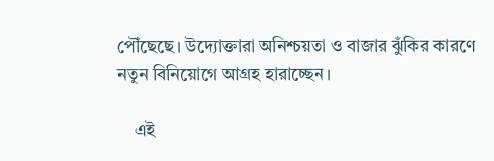পৌঁছেছে। উদ্যোক্তারা অনিশ্চয়তা ও বাজার ঝুঁকির কারণে নতুন বিনিয়োগে আগ্রহ হারাচ্ছেন।

    এই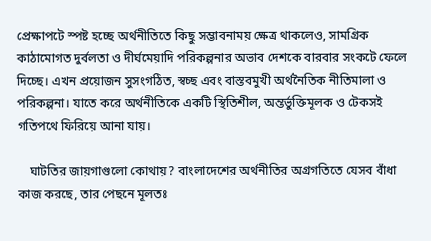প্রেক্ষাপটে স্পষ্ট হচ্ছে অর্থনীতিতে কিছু সম্ভাবনাময় ক্ষেত্র থাকলেও, সামগ্রিক কাঠামোগত দুর্বলতা ও দীর্ঘমেয়াদি পরিকল্পনার অভাব দেশকে বারবার সংকটে ফেলে দিচ্ছে। এখন প্রয়োজন সুসংগঠিত, স্বচ্ছ এবং বাস্তবমুখী অর্থনৈতিক নীতিমালা ও পরিকল্পনা। যাতে করে অর্থনীতিকে একটি স্থিতিশীল, অন্তর্ভুক্তিমূলক ও টেকসই গতিপথে ফিরিয়ে আনা যায়।

    ঘাটতির জায়গাগুলো কোথায়? বাংলাদেশের অর্থনীতির অগ্রগতিতে যেসব বাঁধা কাজ করছে, তার পেছনে মূলতঃ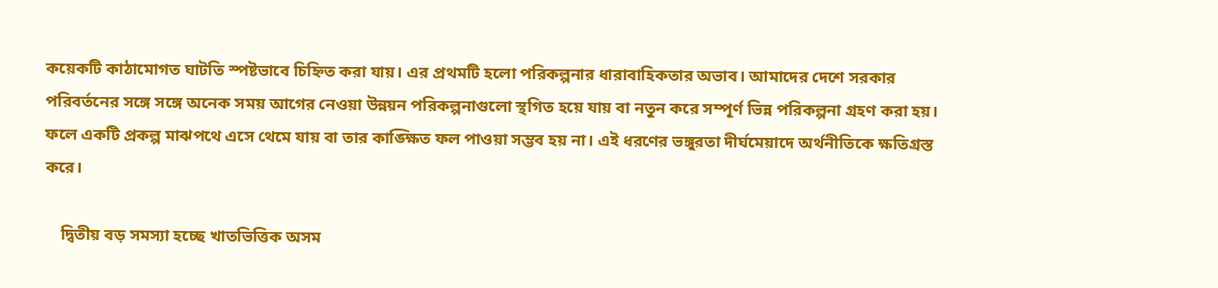কয়েকটি কাঠামোগত ঘাটতি স্পষ্টভাবে চিহ্নিত করা যায়। এর প্রথমটি হলো পরিকল্পনার ধারাবাহিকতার অভাব। আমাদের দেশে সরকার পরিবর্তনের সঙ্গে সঙ্গে অনেক সময় আগের নেওয়া উন্নয়ন পরিকল্পনাগুলো স্থগিত হয়ে যায় বা নতুন করে সম্পূর্ণ ভিন্ন পরিকল্পনা গ্রহণ করা হয়। ফলে একটি প্রকল্প মাঝপথে এসে থেমে যায় বা তার কাঙ্ক্ষিত ফল পাওয়া সম্ভব হয় না। এই ধরণের ভঙ্গুরতা দীর্ঘমেয়াদে অর্থনীতিকে ক্ষতিগ্রস্ত করে।

    দ্বিতীয় বড় সমস্যা হচ্ছে খাতভিত্তিক অসম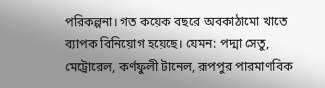পরিকল্পনা। গত কয়েক বছরে অবকাঠামো খাতে ব্যাপক বিনিয়োগ হয়েছে। যেমন: পদ্মা সেতু, মেট্রোরেল, কর্ণফুলী টানেল, রূপপুর পারমাণবিক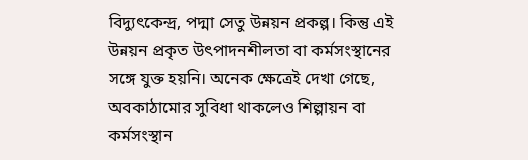বিদ্যুৎকেন্দ্র, পদ্মা সেতু উন্নয়ন প্রকল্প। কিন্তু এই উন্নয়ন প্রকৃত উৎপাদনশীলতা বা কর্মসংস্থানের সঙ্গে যুক্ত হয়নি। অনেক ক্ষেত্রেই দেখা গেছে, অবকাঠামোর সুবিধা থাকলেও শিল্পায়ন বা কর্মসংস্থান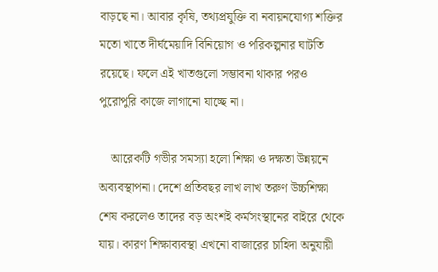বাড়ছে না। আবার কৃষি, তথ্যপ্রযুক্তি বা নবায়নযোগ্য শক্তির মতো খাতে দীর্ঘমেয়াদি বিনিয়োগ ও পরিকল্পনার ঘাটতি রয়েছে। ফলে এই খাতগুলো সম্ভাবনা থাকার পরও পুরোপুরি কাজে লাগানো যাচ্ছে না।

    আরেকটি গভীর সমস্যা হলো শিক্ষা ও দক্ষতা উন্নয়নে অব্যবস্থাপনা। দেশে প্রতিবছর লাখ লাখ তরুণ উচ্চশিক্ষা শেষ করলেও তাদের বড় অংশই কর্মসংস্থানের বাইরে থেকে যায়। কারণ শিক্ষাব্যবস্থা এখনো বাজারের চাহিদা অনুযায়ী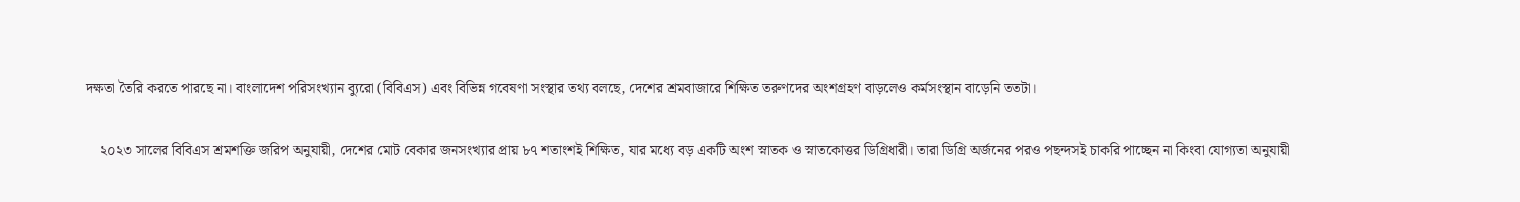দক্ষতা তৈরি করতে পারছে না। বাংলাদেশ পরিসংখ্যান ব্যুরো (বিবিএস) এবং বিভিন্ন গবেষণা সংস্থার তথ্য বলছে, দেশের শ্রমবাজারে শিক্ষিত তরুণদের অংশগ্রহণ বাড়লেও কর্মসংস্থান বাড়েনি ততটা।

    ২০২৩ সালের বিবিএস শ্রমশক্তি জরিপ অনুযায়ী, দেশের মোট বেকার জনসংখ্যার প্রায় ৮৭ শতাংশই শিক্ষিত, যার মধ্যে বড় একটি অংশ স্নাতক ও স্নাতকোত্তর ডিগ্রিধারী। তারা ডিগ্রি অর্জনের পরও পছন্দসই চাকরি পাচ্ছেন না কিংবা যোগ্যতা অনুযায়ী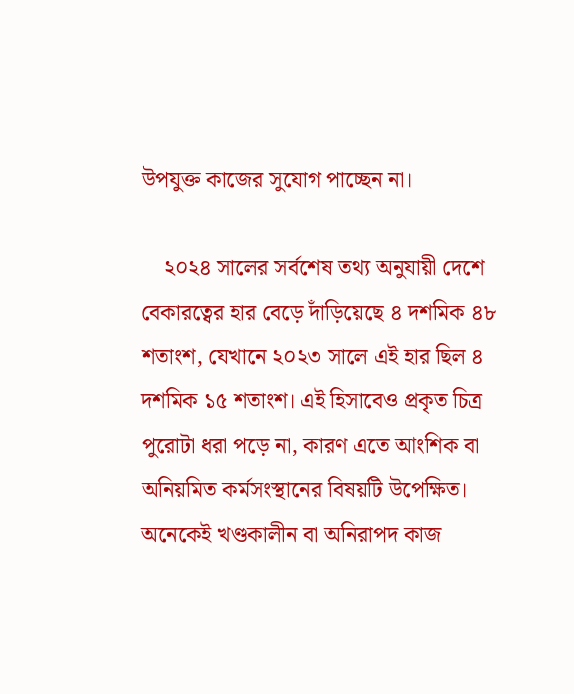উপযুক্ত কাজের সুযোগ পাচ্ছেন না।

    ২০২৪ সালের সর্বশেষ তথ্য অনুযায়ী দেশে বেকারত্বের হার বেড়ে দাঁড়িয়েছে ৪ দশমিক ৪৮ শতাংশ, যেখানে ২০২৩ সালে এই হার ছিল ৪ দশমিক ১৫ শতাংশ। এই হিসাবেও প্রকৃত চিত্র পুরোটা ধরা পড়ে না, কারণ এতে আংশিক বা অনিয়মিত কর্মসংস্থানের বিষয়টি উপেক্ষিত। অনেকেই খণ্ডকালীন বা অনিরাপদ কাজ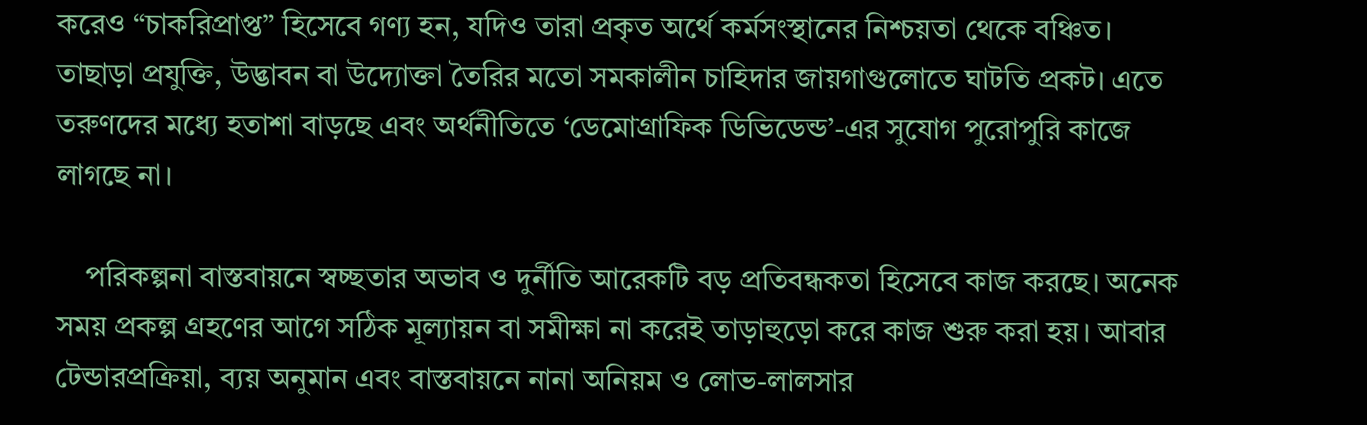করেও “চাকরিপ্রাপ্ত” হিসেবে গণ্য হন, যদিও তারা প্রকৃত অর্থে কর্মসংস্থানের নিশ্চয়তা থেকে বঞ্চিত। তাছাড়া প্রযুক্তি, উদ্ভাবন বা উদ্যোক্তা তৈরির মতো সমকালীন চাহিদার জায়গাগুলোতে ঘাটতি প্রকট। এতে তরুণদের মধ্যে হতাশা বাড়ছে এবং অর্থনীতিতে ‘ডেমোগ্রাফিক ডিভিডেন্ড’-এর সুযোগ পুরোপুরি কাজে লাগছে না।

    পরিকল্পনা বাস্তবায়নে স্বচ্ছতার অভাব ও দুর্নীতি আরেকটি বড় প্রতিবন্ধকতা হিসেবে কাজ করছে। অনেক সময় প্রকল্প গ্রহণের আগে সঠিক মূল্যায়ন বা সমীক্ষা না করেই তাড়াহুড়ো করে কাজ শুরু করা হয়। আবার টেন্ডারপ্রক্রিয়া, ব্যয় অনুমান এবং বাস্তবায়নে নানা অনিয়ম ও লোভ-লালসার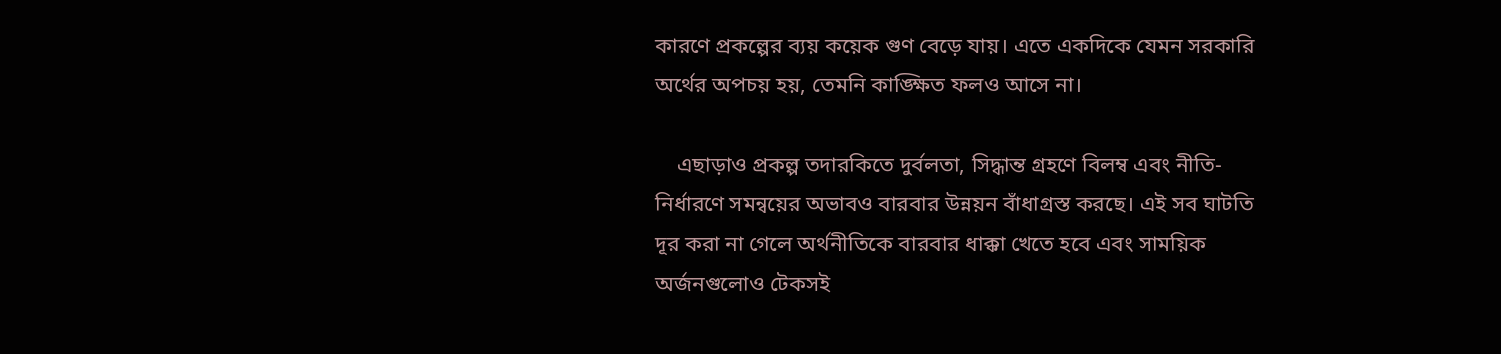কারণে প্রকল্পের ব্যয় কয়েক গুণ বেড়ে যায়। এতে একদিকে যেমন সরকারি অর্থের অপচয় হয়, তেমনি কাঙ্ক্ষিত ফলও আসে না।

    এছাড়াও প্রকল্প তদারকিতে দুর্বলতা, সিদ্ধান্ত গ্রহণে বিলম্ব এবং নীতি-নির্ধারণে সমন্বয়ের অভাবও বারবার উন্নয়ন বাঁধাগ্রস্ত করছে। এই সব ঘাটতি দূর করা না গেলে অর্থনীতিকে বারবার ধাক্কা খেতে হবে এবং সাময়িক অর্জনগুলোও টেকসই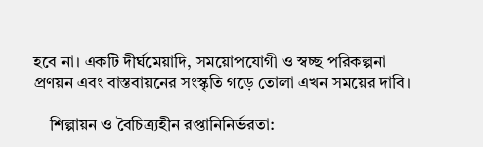হবে না। একটি দীর্ঘমেয়াদি, সময়োপযোগী ও স্বচ্ছ পরিকল্পনা প্রণয়ন এবং বাস্তবায়নের সংস্কৃতি গড়ে তোলা এখন সময়ের দাবি।

    শিল্পায়ন ও বৈচিত্র্যহীন রপ্তানিনির্ভরতা: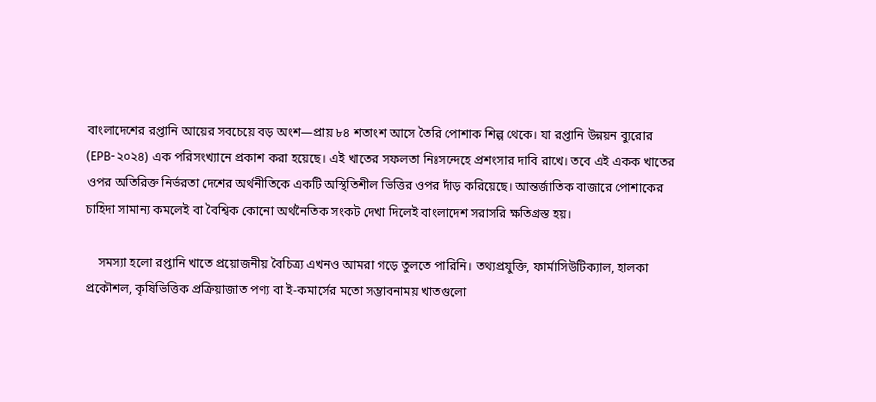বাংলাদেশের রপ্তানি আয়ের সবচেয়ে বড় অংশ—প্রায় ৮৪ শতাংশ আসে তৈরি পোশাক শিল্প থেকে। যা রপ্তানি উন্নয়ন ব্যুরোর (EPB-২০২৪) এক পরিসংখ্যানে প্রকাশ করা হয়েছে। এই খাতের সফলতা নিঃসন্দেহে প্রশংসার দাবি রাখে। তবে এই একক খাতের ওপর অতিরিক্ত নির্ভরতা দেশের অর্থনীতিকে একটি অস্থিতিশীল ভিত্তির ওপর দাঁড় করিয়েছে। আন্তর্জাতিক বাজারে পোশাকের চাহিদা সামান্য কমলেই বা বৈশ্বিক কোনো অর্থনৈতিক সংকট দেখা দিলেই বাংলাদেশ সরাসরি ক্ষতিগ্রস্ত হয়।

    সমস্যা হলো রপ্তানি খাতে প্রয়োজনীয় বৈচিত্র্য এখনও আমরা গড়ে তুলতে পারিনি। তথ্যপ্রযুক্তি, ফার্মাসিউটিক্যাল, হালকা প্রকৌশল, কৃষিভিত্তিক প্রক্রিয়াজাত পণ্য বা ই-কমার্সের মতো সম্ভাবনাময় খাতগুলো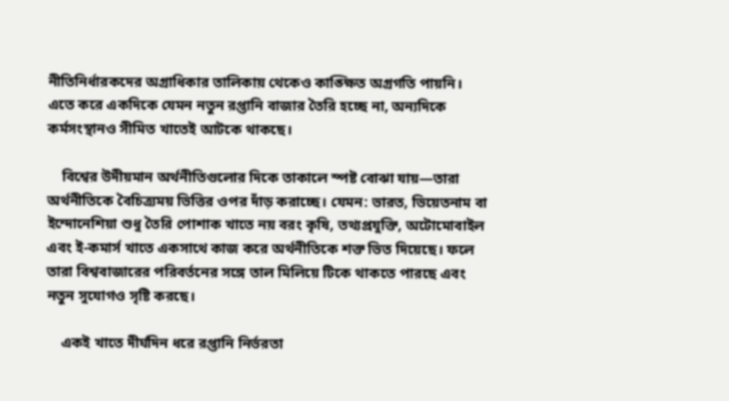নীতিনির্ধারকদের অগ্রাধিকার তালিকায় থেকেও কাঙ্ক্ষিত অগ্রগতি পায়নি। এতে করে একদিকে যেমন নতুন রপ্তানি বাজার তৈরি হচ্ছে না, অন্যদিকে কর্মসংস্থানও সীমিত খাতেই আটকে থাকছে।

    বিশ্বের উদীয়মান অর্থনীতিগুলোর দিকে তাকালে স্পষ্ট বোঝা যায়—তারা অর্থনীতিকে বৈচিত্র্যময় ভিত্তির ওপর দাঁড় করাচ্ছে। যেমন: ভারত, ভিয়েতনাম বা ইন্দোনেশিয়া শুধু তৈরি পোশাক খাতে নয় বরং কৃষি, তথ্যপ্রযুক্তি, অটোমোবাইল এবং ই-কমার্স খাতে একসাথে কাজ করে অর্থনীতিকে শক্ত ভিত দিয়েছে। ফলে তারা বিশ্ববাজারের পরিবর্তনের সঙ্গে তাল মিলিয়ে টিকে থাকতে পারছে এবং নতুন সুযোগও সৃষ্টি করছে।

    একই খাতে দীর্ঘদিন ধরে রপ্তানি নির্ভরতা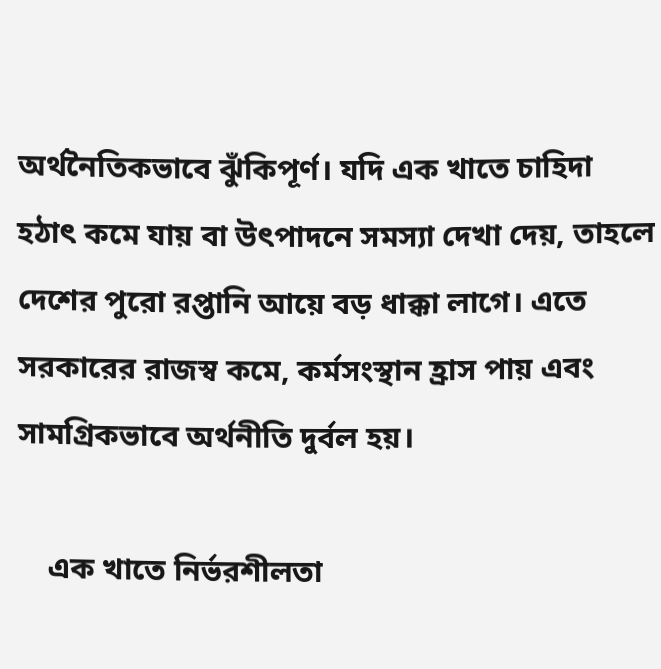অর্থনৈতিকভাবে ঝুঁকিপূর্ণ। যদি এক খাতে চাহিদা হঠাৎ কমে যায় বা উৎপাদনে সমস্যা দেখা দেয়, তাহলে দেশের পুরো রপ্তানি আয়ে বড় ধাক্কা লাগে। এতে সরকারের রাজস্ব কমে, কর্মসংস্থান হ্রাস পায় এবং সামগ্রিকভাবে অর্থনীতি দুর্বল হয়।

    এক খাতে নির্ভরশীলতা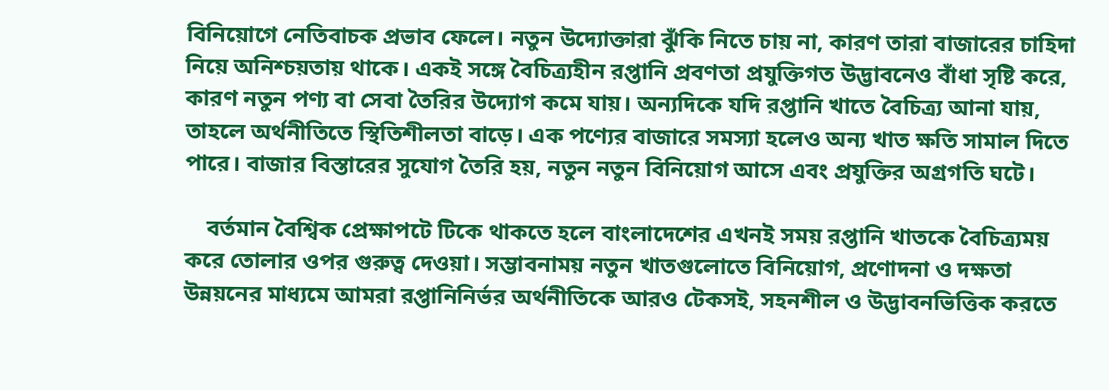বিনিয়োগে নেতিবাচক প্রভাব ফেলে। নতুন উদ্যোক্তারা ঝুঁকি নিতে চায় না, কারণ তারা বাজারের চাহিদা নিয়ে অনিশ্চয়তায় থাকে। একই সঙ্গে বৈচিত্র্যহীন রপ্তানি প্রবণতা প্রযুক্তিগত উদ্ভাবনেও বাঁধা সৃষ্টি করে, কারণ নতুন পণ্য বা সেবা তৈরির উদ্যোগ কমে যায়। অন্যদিকে যদি রপ্তানি খাতে বৈচিত্র্য আনা যায়, তাহলে অর্থনীতিতে স্থিতিশীলতা বাড়ে। এক পণ্যের বাজারে সমস্যা হলেও অন্য খাত ক্ষতি সামাল দিতে পারে। বাজার বিস্তারের সুযোগ তৈরি হয়, নতুন নতুন বিনিয়োগ আসে এবং প্রযুক্তির অগ্রগতি ঘটে।

    বর্তমান বৈশ্বিক প্রেক্ষাপটে টিকে থাকতে হলে বাংলাদেশের এখনই সময় রপ্তানি খাতকে বৈচিত্র্যময় করে তোলার ওপর গুরুত্ব দেওয়া। সম্ভাবনাময় নতুন খাতগুলোতে বিনিয়োগ, প্রণোদনা ও দক্ষতা উন্নয়নের মাধ্যমে আমরা রপ্তানিনির্ভর অর্থনীতিকে আরও টেকসই, সহনশীল ও উদ্ভাবনভিত্তিক করতে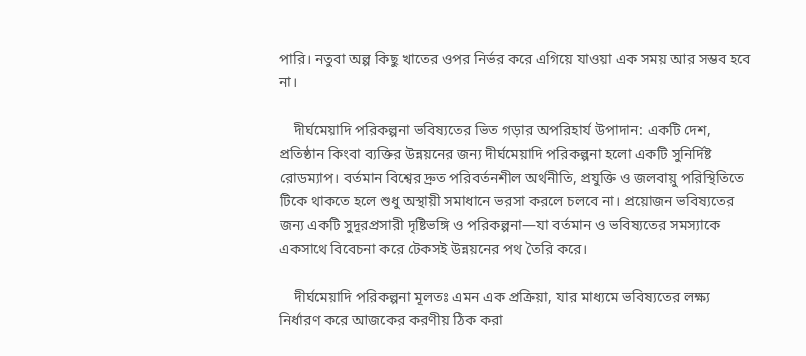পারি। নতুবা অল্প কিছু খাতের ওপর নির্ভর করে এগিয়ে যাওয়া এক সময় আর সম্ভব হবে না।

    দীর্ঘমেয়াদি পরিকল্পনা ভবিষ্যতের ভিত গড়ার অপরিহার্য উপাদান: একটি দেশ, প্রতিষ্ঠান কিংবা ব্যক্তির উন্নয়নের জন্য দীর্ঘমেয়াদি পরিকল্পনা হলো একটি সুনির্দিষ্ট রোডম্যাপ। বর্তমান বিশ্বের দ্রুত পরিবর্তনশীল অর্থনীতি, প্রযুক্তি ও জলবায়ু পরিস্থিতিতে টিকে থাকতে হলে শুধু অস্থায়ী সমাধানে ভরসা করলে চলবে না। প্রয়োজন ভবিষ্যতের জন্য একটি সুদূরপ্রসারী দৃষ্টিভঙ্গি ও পরিকল্পনা—যা বর্তমান ও ভবিষ্যতের সমস্যাকে একসাথে বিবেচনা করে টেকসই উন্নয়নের পথ তৈরি করে।

    দীর্ঘমেয়াদি পরিকল্পনা মূলতঃ এমন এক প্রক্রিয়া, যার মাধ্যমে ভবিষ্যতের লক্ষ্য নির্ধারণ করে আজকের করণীয় ঠিক করা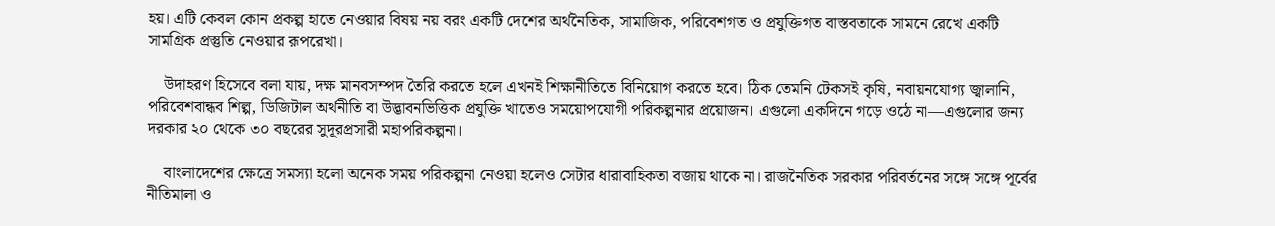হয়। এটি কেবল কোন প্রকল্প হাতে নেওয়ার বিষয় নয় বরং একটি দেশের অর্থনৈতিক, সামাজিক, পরিবেশগত ও প্রযুক্তিগত বাস্তবতাকে সামনে রেখে একটি সামগ্রিক প্রস্তুতি নেওয়ার রূপরেখা।

    উদাহরণ হিসেবে বলা যায়, দক্ষ মানবসম্পদ তৈরি করতে হলে এখনই শিক্ষানীতিতে বিনিয়োগ করতে হবে। ঠিক তেমনি টেকসই কৃষি, নবায়নযোগ্য জ্বালানি, পরিবেশবান্ধব শিল্প, ডিজিটাল অর্থনীতি বা উদ্ভাবনভিত্তিক প্রযুক্তি খাতেও সময়োপযোগী পরিকল্পনার প্রয়োজন। এগুলো একদিনে গড়ে ওঠে না—এগুলোর জন্য দরকার ২০ থেকে ৩০ বছরের সুদূরপ্রসারী মহাপরিকল্পনা।

    বাংলাদেশের ক্ষেত্রে সমস্যা হলো অনেক সময় পরিকল্পনা নেওয়া হলেও সেটার ধারাবাহিকতা বজায় থাকে না। রাজনৈতিক সরকার পরিবর্তনের সঙ্গে সঙ্গে পূর্বের নীতিমালা ও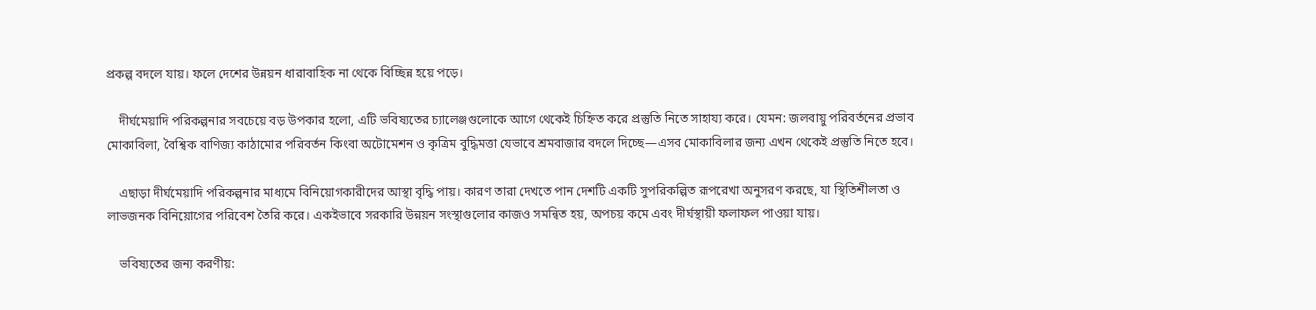প্রকল্প বদলে যায়। ফলে দেশের উন্নয়ন ধারাবাহিক না থেকে বিচ্ছিন্ন হয়ে পড়ে।

    দীর্ঘমেয়াদি পরিকল্পনার সবচেয়ে বড় উপকার হলো, এটি ভবিষ্যতের চ্যালেঞ্জগুলোকে আগে থেকেই চিহ্নিত করে প্রস্তুতি নিতে সাহায্য করে। যেমন: জলবায়ু পরিবর্তনের প্রভাব মোকাবিলা, বৈশ্বিক বাণিজ্য কাঠামোর পরিবর্তন কিংবা অটোমেশন ও কৃত্রিম বুদ্ধিমত্তা যেভাবে শ্রমবাজার বদলে দিচ্ছে—এসব মোকাবিলার জন্য এখন থেকেই প্রস্তুতি নিতে হবে।

    এছাড়া দীর্ঘমেয়াদি পরিকল্পনার মাধ্যমে বিনিয়োগকারীদের আস্থা বৃদ্ধি পায়। কারণ তারা দেখতে পান দেশটি একটি সুপরিকল্পিত রূপরেখা অনুসরণ করছে, যা স্থিতিশীলতা ও লাভজনক বিনিয়োগের পরিবেশ তৈরি করে। একইভাবে সরকারি উন্নয়ন সংস্থাগুলোর কাজও সমন্বিত হয়, অপচয় কমে এবং দীর্ঘস্থায়ী ফলাফল পাওয়া যায়।

    ভবিষ্যতের জন্য করণীয়: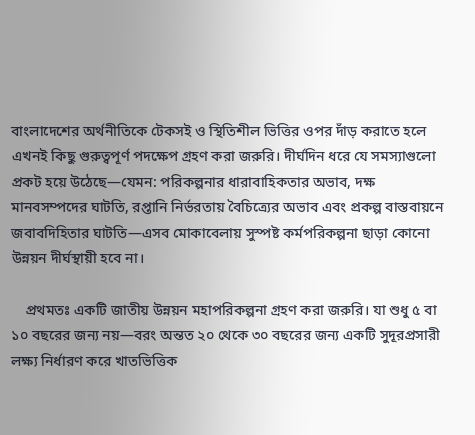বাংলাদেশের অর্থনীতিকে টেকসই ও স্থিতিশীল ভিত্তির ওপর দাঁড় করাতে হলে এখনই কিছু গুরুত্বপূর্ণ পদক্ষেপ গ্রহণ করা জরুরি। দীর্ঘদিন ধরে যে সমস্যাগুলো প্রকট হয়ে উঠেছে—যেমন: পরিকল্পনার ধারাবাহিকতার অভাব, দক্ষ মানবসম্পদের ঘাটতি, রপ্তানি নির্ভরতায় বৈচিত্র্যের অভাব এবং প্রকল্প বাস্তবায়নে জবাবদিহিতার ঘাটতি—এসব মোকাবেলায় সুস্পষ্ট কর্মপরিকল্পনা ছাড়া কোনো উন্নয়ন দীর্ঘস্থায়ী হবে না।

    প্রথমতঃ একটি জাতীয় উন্নয়ন মহাপরিকল্পনা গ্রহণ করা জরুরি। যা শুধু ৫ বা ১০ বছরের জন্য নয়—বরং অন্তত ২০ থেকে ৩০ বছরের জন্য একটি সুদূরপ্রসারী লক্ষ্য নির্ধারণ করে খাতভিত্তিক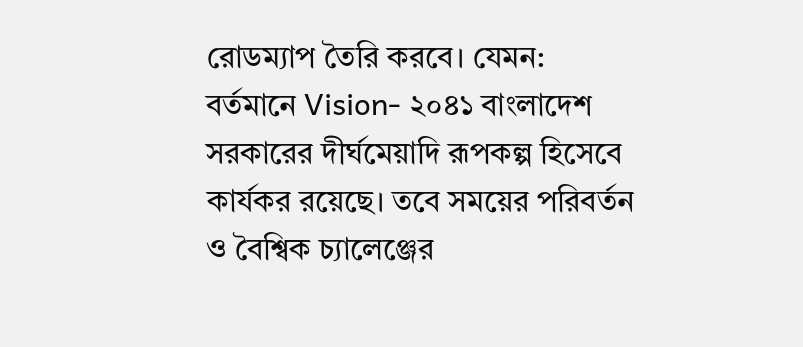রোডম্যাপ তৈরি করবে। যেমন: বর্তমানে Vision- ২০৪১ বাংলাদেশ সরকারের দীর্ঘমেয়াদি রূপকল্প হিসেবে কার্যকর রয়েছে। তবে সময়ের পরিবর্তন ও বৈশ্বিক চ্যালেঞ্জের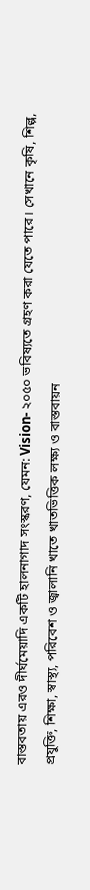বাস্তবতায় এরও দীর্ঘমেয়াদি একটি হালনাগাদ সংস্করণ, যেমন: Vision- ২০৫০ ভবিষ্যতে গ্রহণ করা যেতে পারে। সেখানে কৃষি, শিল্প, প্রযুক্তি, শিক্ষা, স্বাস্থ্য, পরিবেশ ও জ্বালানি খাতে খাতভিত্তিক লক্ষ্য ও বাস্তবায়ন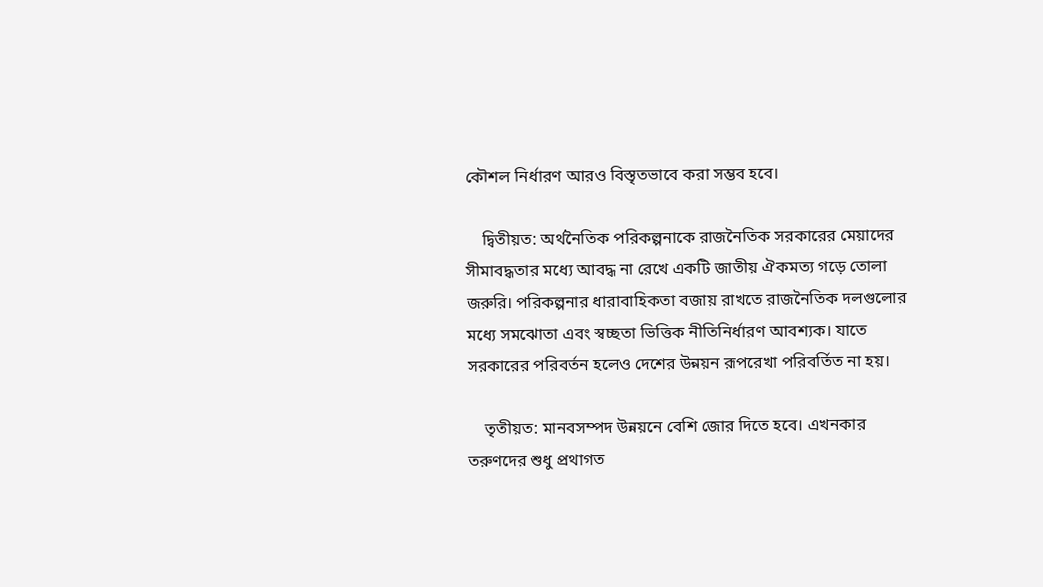কৌশল নির্ধারণ আরও বিস্তৃতভাবে করা সম্ভব হবে।

    দ্বিতীয়ত: অর্থনৈতিক পরিকল্পনাকে রাজনৈতিক সরকারের মেয়াদের সীমাবদ্ধতার মধ্যে আবদ্ধ না রেখে একটি জাতীয় ঐকমত্য গড়ে তোলা জরুরি। পরিকল্পনার ধারাবাহিকতা বজায় রাখতে রাজনৈতিক দলগুলোর মধ্যে সমঝোতা এবং স্বচ্ছতা ভিত্তিক নীতিনির্ধারণ আবশ্যক। যাতে সরকারের পরিবর্তন হলেও দেশের উন্নয়ন রূপরেখা পরিবর্তিত না হয়।

    তৃতীয়ত: মানবসম্পদ উন্নয়নে বেশি জোর দিতে হবে। এখনকার তরুণদের শুধু প্রথাগত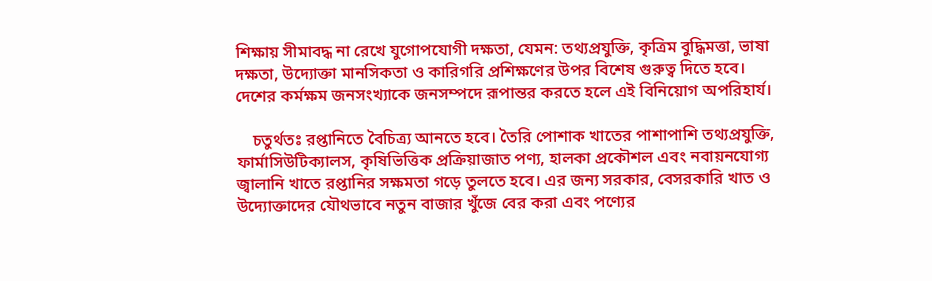শিক্ষায় সীমাবদ্ধ না রেখে যুগোপযোগী দক্ষতা, যেমন: তথ্যপ্রযুক্তি, কৃত্রিম বুদ্ধিমত্তা, ভাষা দক্ষতা, উদ্যোক্তা মানসিকতা ও কারিগরি প্রশিক্ষণের উপর বিশেষ গুরুত্ব দিতে হবে। দেশের কর্মক্ষম জনসংখ্যাকে জনসম্পদে রূপান্তর করতে হলে এই বিনিয়োগ অপরিহার্য।

    চতুর্থতঃ রপ্তানিতে বৈচিত্র্য আনতে হবে। তৈরি পোশাক খাতের পাশাপাশি তথ্যপ্রযুক্তি, ফার্মাসিউটিক্যালস, কৃষিভিত্তিক প্রক্রিয়াজাত পণ্য, হালকা প্রকৌশল এবং নবায়নযোগ্য জ্বালানি খাতে রপ্তানির সক্ষমতা গড়ে তুলতে হবে। এর জন্য সরকার, বেসরকারি খাত ও উদ্যোক্তাদের যৌথভাবে নতুন বাজার খুঁজে বের করা এবং পণ্যের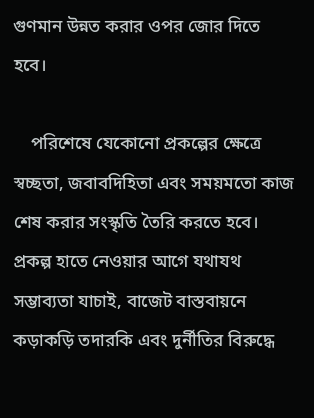গুণমান উন্নত করার ওপর জোর দিতে হবে।

    পরিশেষে যেকোনো প্রকল্পের ক্ষেত্রে স্বচ্ছতা, জবাবদিহিতা এবং সময়মতো কাজ শেষ করার সংস্কৃতি তৈরি করতে হবে। প্রকল্প হাতে নেওয়ার আগে যথাযথ সম্ভাব্যতা যাচাই, বাজেট বাস্তবায়নে কড়াকড়ি তদারকি এবং দুর্নীতির বিরুদ্ধে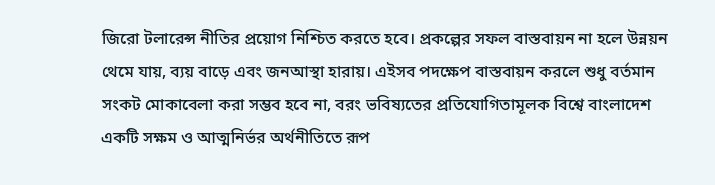জিরো টলারেন্স নীতির প্রয়োগ নিশ্চিত করতে হবে। প্রকল্পের সফল বাস্তবায়ন না হলে উন্নয়ন থেমে যায়, ব্যয় বাড়ে এবং জনআস্থা হারায়। এইসব পদক্ষেপ বাস্তবায়ন করলে শুধু বর্তমান সংকট মোকাবেলা করা সম্ভব হবে না, বরং ভবিষ্যতের প্রতিযোগিতামূলক বিশ্বে বাংলাদেশ একটি সক্ষম ও আত্মনির্ভর অর্থনীতিতে রূপ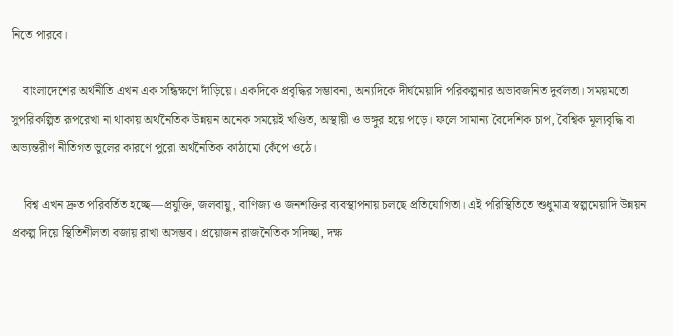নিতে পারবে।

    বাংলাদেশের অর্থনীতি এখন এক সন্ধিক্ষণে দাঁড়িয়ে। একদিকে প্রবৃদ্ধির সম্ভাবনা, অন্যদিকে দীর্ঘমেয়াদি পরিকল্পনার অভাবজনিত দুর্বলতা। সময়মতো সুপরিকল্পিত রূপরেখা না থাকায় অর্থনৈতিক উন্নয়ন অনেক সময়েই খণ্ডিত, অস্থায়ী ও ভঙ্গুর হয়ে পড়ে। ফলে সামান্য বৈদেশিক চাপ, বৈশ্বিক মূল্যবৃদ্ধি বা অভ্যন্তরীণ নীতিগত ভুলের কারণে পুরো অর্থনৈতিক কাঠামো কেঁপে ওঠে।

    বিশ্ব এখন দ্রুত পরিবর্তিত হচ্ছে—প্রযুক্তি, জলবায়ু, বাণিজ্য ও জনশক্তির ব্যবস্থাপনায় চলছে প্রতিযোগিতা। এই পরিস্থিতিতে শুধুমাত্র স্বল্পমেয়াদি উন্নয়ন প্রকল্প দিয়ে স্থিতিশীলতা বজায় রাখা অসম্ভব। প্রয়োজন রাজনৈতিক সদিচ্ছা, দক্ষ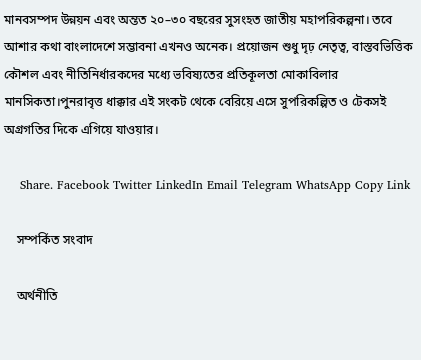মানবসম্পদ উন্নয়ন এবং অন্তত ২০–৩০ বছরের সুসংহত জাতীয় মহাপরিকল্পনা। তবে আশার কথা বাংলাদেশে সম্ভাবনা এখনও অনেক। প্রয়োজন শুধু দৃঢ় নেতৃত্ব, বাস্তবভিত্তিক কৌশল এবং নীতিনির্ধারকদের মধ্যে ভবিষ্যতের প্রতিকূলতা মোকাবিলার মানসিকতা।পুনরাবৃত্ত ধাক্কার এই সংকট থেকে বেরিয়ে এসে সুপরিকল্পিত ও টেকসই অগ্রগতির দিকে এগিয়ে যাওয়ার।

    Share. Facebook Twitter LinkedIn Email Telegram WhatsApp Copy Link

    সম্পর্কিত সংবাদ

    অর্থনীতি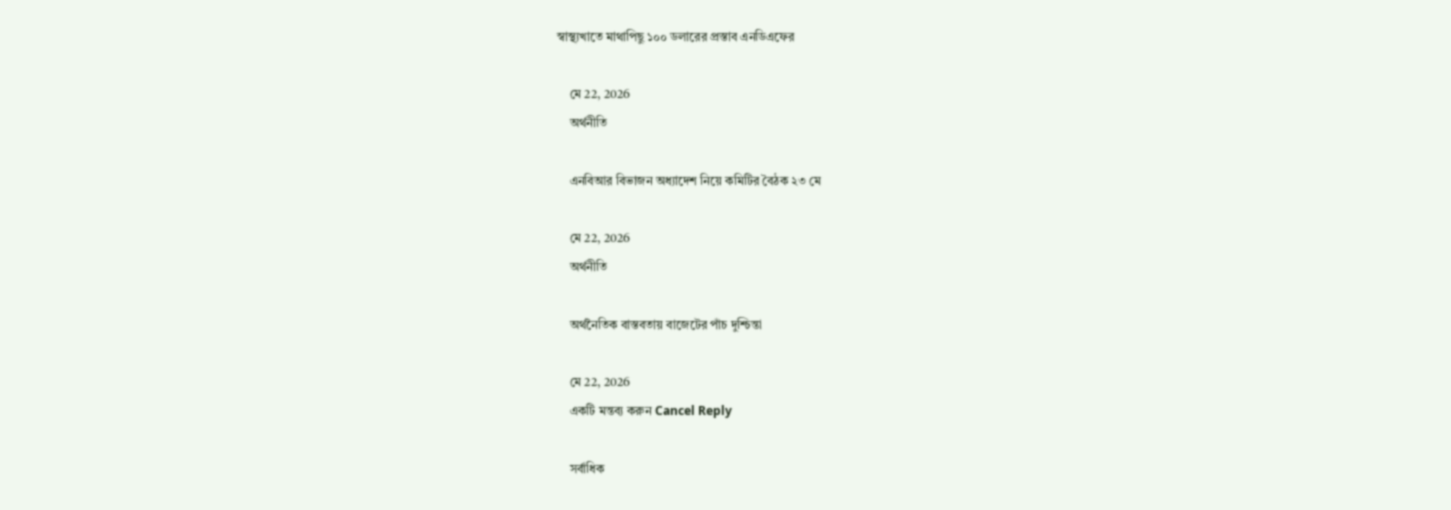স্বাস্থ্যখাতে মাথাপিছু ১০০ ডলারের প্রস্তাব এনডিএফের

    মে 22, 2026
    অর্থনীতি

    এনবিআর বিভাজন অধ্যাদেশ নিয়ে কমিটির বৈঠক ২৩ মে

    মে 22, 2026
    অর্থনীতি

    অর্থনৈতিক বাস্তবতায় বাজেটের পাঁচ দুশ্চিন্তা

    মে 22, 2026
    একটি মন্তব্য করুন Cancel Reply

    সর্বাধিক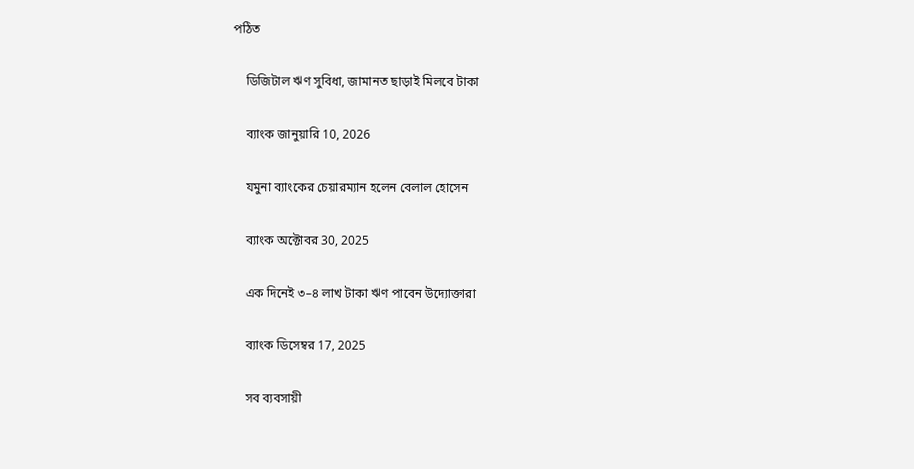পঠিত

    ডিজিটাল ঋণ সুবিধা, জামানত ছাড়াই মিলবে টাকা

    ব্যাংক জানুয়ারি 10, 2026

    যমুনা ব্যাংকের চেয়ারম্যান হলেন বেলাল হোসেন

    ব্যাংক অক্টোবর 30, 2025

    এক দিনেই ৩–৪ লাখ টাকা ঋণ পাবেন উদ্যোক্তারা

    ব্যাংক ডিসেম্বর 17, 2025

    সব ব্যবসায়ী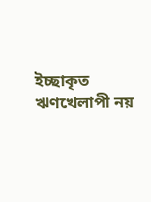ইচ্ছাকৃত ঋণখেলাপী নয়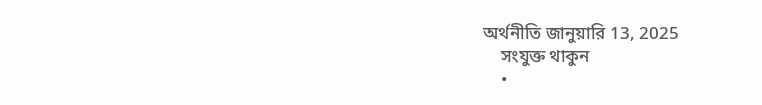অর্থনীতি জানুয়ারি 13, 2025
    সংযুক্ত থাকুন
    •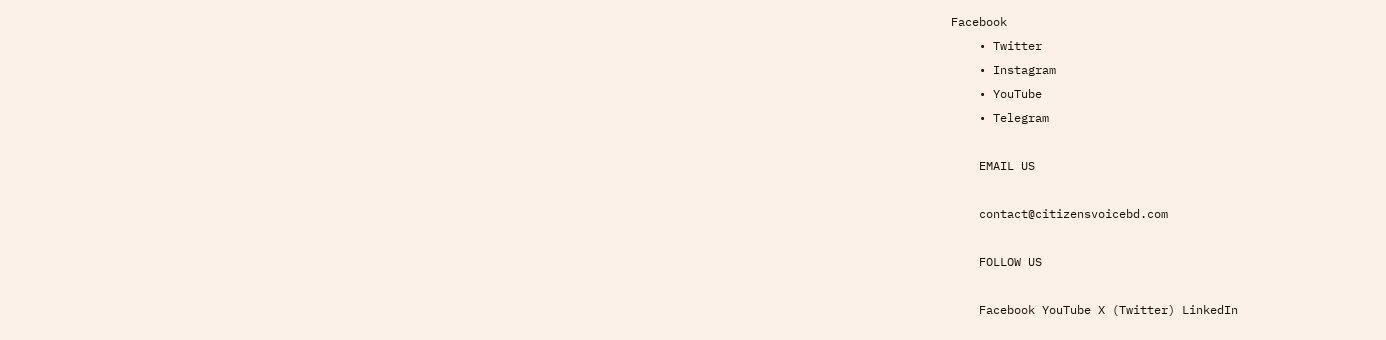Facebook
    • Twitter
    • Instagram
    • YouTube
    • Telegram

    EMAIL US

    contact@citizensvoicebd.com

    FOLLOW US

    Facebook YouTube X (Twitter) LinkedIn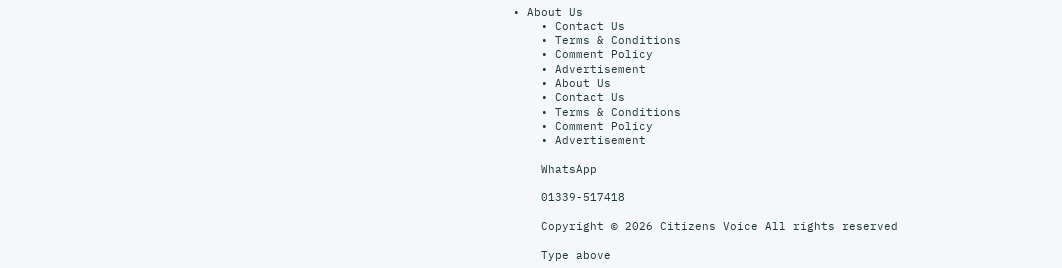• About Us
    • Contact Us
    • Terms & Conditions
    • Comment Policy
    • Advertisement
    • About Us
    • Contact Us
    • Terms & Conditions
    • Comment Policy
    • Advertisement

    WhatsApp

    01339-517418

    Copyright © 2026 Citizens Voice All rights reserved

    Type above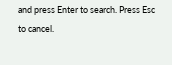and press Enter to search. Press Esc to cancel.